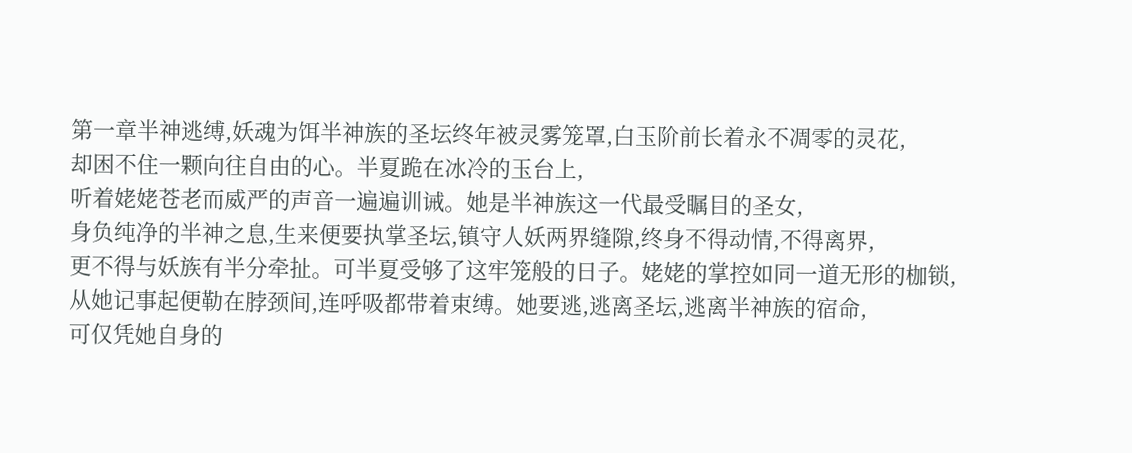第一章半神逃缚,妖魂为饵半神族的圣坛终年被灵雾笼罩,白玉阶前长着永不凋零的灵花,
却困不住一颗向往自由的心。半夏跪在冰冷的玉台上,
听着姥姥苍老而威严的声音一遍遍训诫。她是半神族这一代最受瞩目的圣女,
身负纯净的半神之息,生来便要执掌圣坛,镇守人妖两界缝隙,终身不得动情,不得离界,
更不得与妖族有半分牵扯。可半夏受够了这牢笼般的日子。姥姥的掌控如同一道无形的枷锁,
从她记事起便勒在脖颈间,连呼吸都带着束缚。她要逃,逃离圣坛,逃离半神族的宿命,
可仅凭她自身的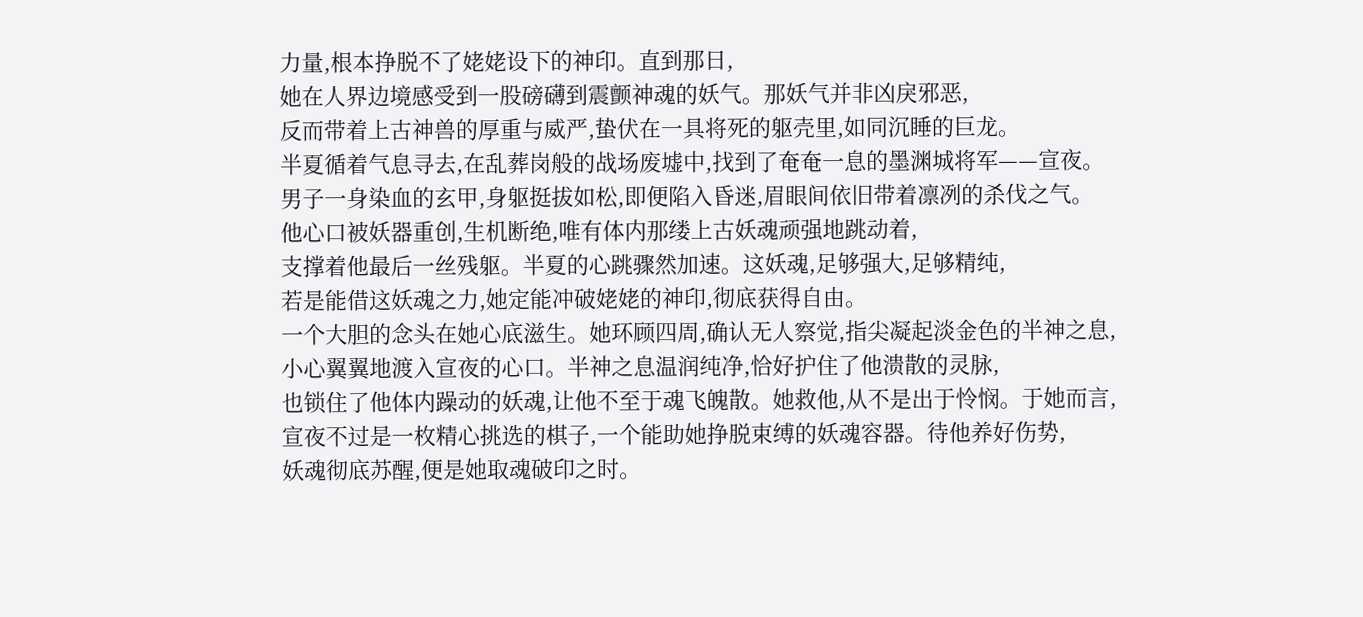力量,根本挣脱不了姥姥设下的神印。直到那日,
她在人界边境感受到一股磅礴到震颤神魂的妖气。那妖气并非凶戾邪恶,
反而带着上古神兽的厚重与威严,蛰伏在一具将死的躯壳里,如同沉睡的巨龙。
半夏循着气息寻去,在乱葬岗般的战场废墟中,找到了奄奄一息的墨渊城将军——宣夜。
男子一身染血的玄甲,身躯挺拔如松,即便陷入昏迷,眉眼间依旧带着凛冽的杀伐之气。
他心口被妖器重创,生机断绝,唯有体内那缕上古妖魂顽强地跳动着,
支撑着他最后一丝残躯。半夏的心跳骤然加速。这妖魂,足够强大,足够精纯,
若是能借这妖魂之力,她定能冲破姥姥的神印,彻底获得自由。
一个大胆的念头在她心底滋生。她环顾四周,确认无人察觉,指尖凝起淡金色的半神之息,
小心翼翼地渡入宣夜的心口。半神之息温润纯净,恰好护住了他溃散的灵脉,
也锁住了他体内躁动的妖魂,让他不至于魂飞魄散。她救他,从不是出于怜悯。于她而言,
宣夜不过是一枚精心挑选的棋子,一个能助她挣脱束缚的妖魂容器。待他养好伤势,
妖魂彻底苏醒,便是她取魂破印之时。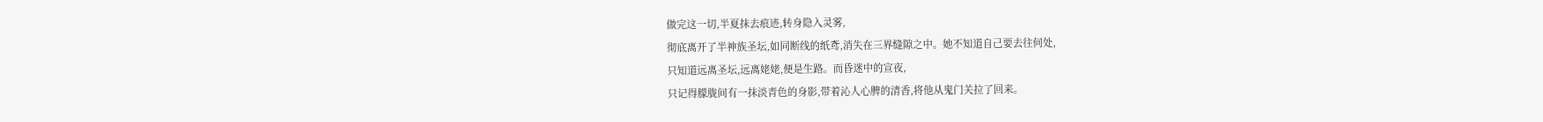做完这一切,半夏抹去痕迹,转身隐入灵雾,
彻底离开了半神族圣坛,如同断线的纸鸢,消失在三界缝隙之中。她不知道自己要去往何处,
只知道远离圣坛,远离姥姥,便是生路。而昏迷中的宣夜,
只记得朦胧间有一抹淡青色的身影,带着沁人心脾的清香,将他从鬼门关拉了回来。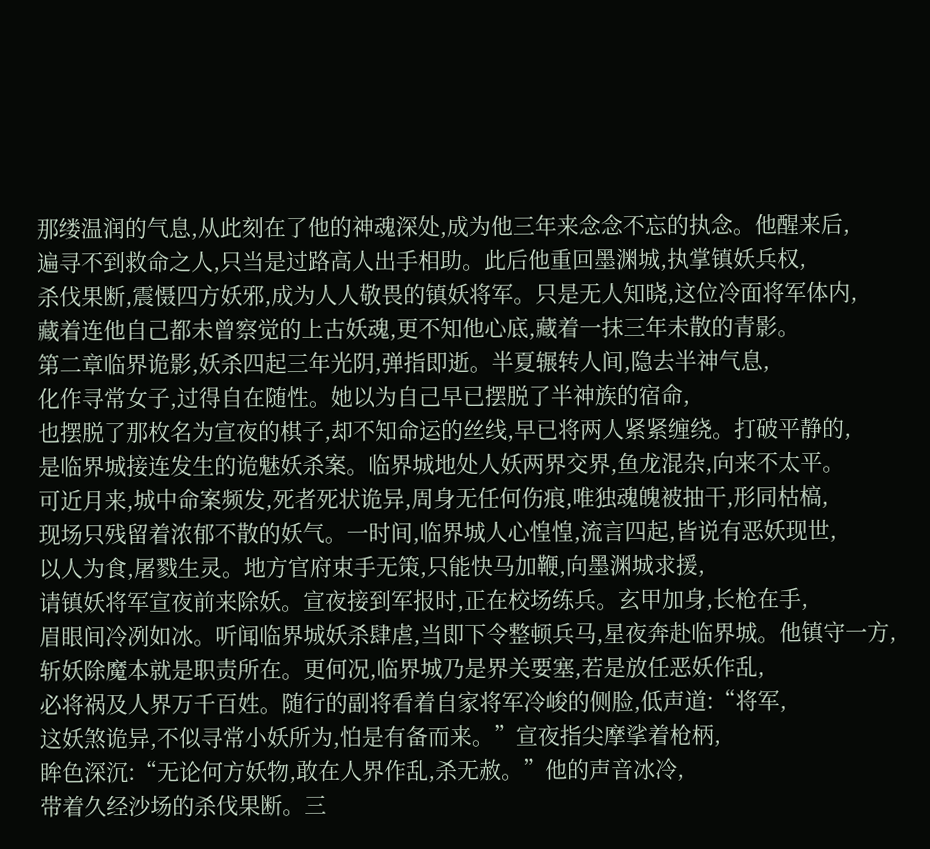那缕温润的气息,从此刻在了他的神魂深处,成为他三年来念念不忘的执念。他醒来后,
遍寻不到救命之人,只当是过路高人出手相助。此后他重回墨渊城,执掌镇妖兵权,
杀伐果断,震慑四方妖邪,成为人人敬畏的镇妖将军。只是无人知晓,这位冷面将军体内,
藏着连他自己都未曾察觉的上古妖魂,更不知他心底,藏着一抹三年未散的青影。
第二章临界诡影,妖杀四起三年光阴,弹指即逝。半夏辗转人间,隐去半神气息,
化作寻常女子,过得自在随性。她以为自己早已摆脱了半神族的宿命,
也摆脱了那枚名为宣夜的棋子,却不知命运的丝线,早已将两人紧紧缠绕。打破平静的,
是临界城接连发生的诡魅妖杀案。临界城地处人妖两界交界,鱼龙混杂,向来不太平。
可近月来,城中命案频发,死者死状诡异,周身无任何伤痕,唯独魂魄被抽干,形同枯槁,
现场只残留着浓郁不散的妖气。一时间,临界城人心惶惶,流言四起,皆说有恶妖现世,
以人为食,屠戮生灵。地方官府束手无策,只能快马加鞭,向墨渊城求援,
请镇妖将军宣夜前来除妖。宣夜接到军报时,正在校场练兵。玄甲加身,长枪在手,
眉眼间冷冽如冰。听闻临界城妖杀肆虐,当即下令整顿兵马,星夜奔赴临界城。他镇守一方,
斩妖除魔本就是职责所在。更何况,临界城乃是界关要塞,若是放任恶妖作乱,
必将祸及人界万千百姓。随行的副将看着自家将军冷峻的侧脸,低声道:“将军,
这妖煞诡异,不似寻常小妖所为,怕是有备而来。”宣夜指尖摩挲着枪柄,
眸色深沉:“无论何方妖物,敢在人界作乱,杀无赦。”他的声音冰冷,
带着久经沙场的杀伐果断。三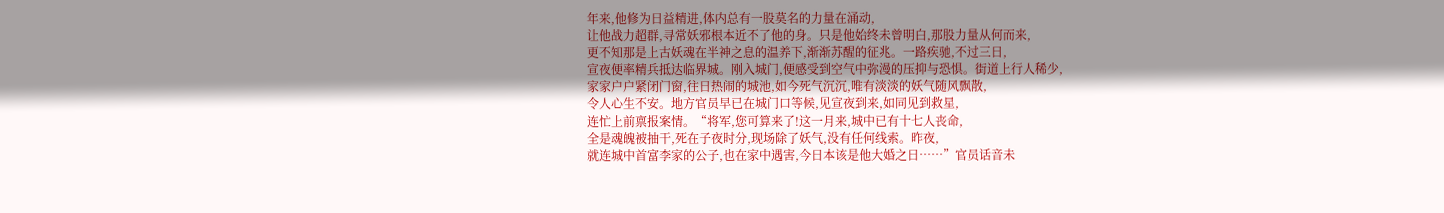年来,他修为日益精进,体内总有一股莫名的力量在涌动,
让他战力超群,寻常妖邪根本近不了他的身。只是他始终未曾明白,那股力量从何而来,
更不知那是上古妖魂在半神之息的温养下,渐渐苏醒的征兆。一路疾驰,不过三日,
宣夜便率精兵抵达临界城。刚入城门,便感受到空气中弥漫的压抑与恐惧。街道上行人稀少,
家家户户紧闭门窗,往日热闹的城池,如今死气沉沉,唯有淡淡的妖气随风飘散,
令人心生不安。地方官员早已在城门口等候,见宣夜到来,如同见到救星,
连忙上前禀报案情。“将军,您可算来了!这一月来,城中已有十七人丧命,
全是魂魄被抽干,死在子夜时分,现场除了妖气,没有任何线索。昨夜,
就连城中首富李家的公子,也在家中遇害,今日本该是他大婚之日……”官员话音未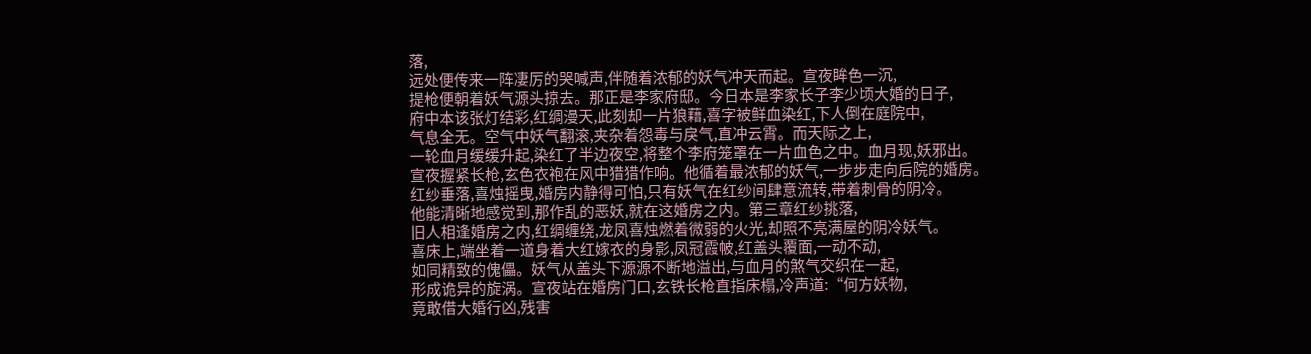落,
远处便传来一阵凄厉的哭喊声,伴随着浓郁的妖气冲天而起。宣夜眸色一沉,
提枪便朝着妖气源头掠去。那正是李家府邸。今日本是李家长子李少顷大婚的日子,
府中本该张灯结彩,红绸漫天,此刻却一片狼藉,喜字被鲜血染红,下人倒在庭院中,
气息全无。空气中妖气翻滚,夹杂着怨毒与戾气,直冲云霄。而天际之上,
一轮血月缓缓升起,染红了半边夜空,将整个李府笼罩在一片血色之中。血月现,妖邪出。
宣夜握紧长枪,玄色衣袍在风中猎猎作响。他循着最浓郁的妖气,一步步走向后院的婚房。
红纱垂落,喜烛摇曳,婚房内静得可怕,只有妖气在红纱间肆意流转,带着刺骨的阴冷。
他能清晰地感觉到,那作乱的恶妖,就在这婚房之内。第三章红纱挑落,
旧人相逢婚房之内,红绸缠绕,龙凤喜烛燃着微弱的火光,却照不亮满屋的阴冷妖气。
喜床上,端坐着一道身着大红嫁衣的身影,凤冠霞帔,红盖头覆面,一动不动,
如同精致的傀儡。妖气从盖头下源源不断地溢出,与血月的煞气交织在一起,
形成诡异的旋涡。宣夜站在婚房门口,玄铁长枪直指床榻,冷声道:“何方妖物,
竟敢借大婚行凶,残害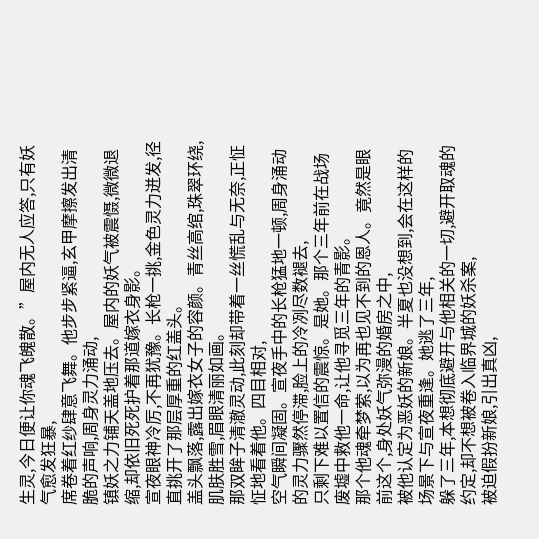生灵,今日便让你魂飞魄散。”屋内无人应答,只有妖气愈发狂暴,
席卷着红纱肆意飞舞。他步步紧逼,玄甲摩擦发出清脆的声响,周身灵力涌动,
镇妖之力铺天盖地压去。屋内的妖气被震慑,微微退缩,却依旧死死护着那道嫁衣身影。
宣夜眼神冷厉,不再犹豫。长枪一挑,金色灵力迸发,径直挑开了那层厚重的红盖头。
盖头飘落,露出嫁衣女子的容颜。青丝高绾,珠翠环绕,肌肤胜雪,眉眼清丽如画。
那双眸子清澈灵动,此刻却带着一丝慌乱与无奈,正怔怔地看着他。四目相对,
空气瞬间凝固。宣夜手中的长枪猛地一顿,周身涌动的灵力骤然停滞,脸上的冷冽尽数褪去,
只剩下难以置信的震惊。是她。那个三年前在战场废墟中救他一命,让他寻觅三年的青影。
那个他魂牵梦萦,以为再也见不到的恩人。竟然是眼前这个,身处妖气弥漫的婚房之中,
被他认定为恶妖的新娘。半夏也没想到,会在这样的场景下与宣夜重逢。她逃了三年,
躲了三年,本想彻底避开与他相关的一切,避开取魂的约定,却不想被卷入临界城的妖杀案,
被迫假扮新娘,引出真凶,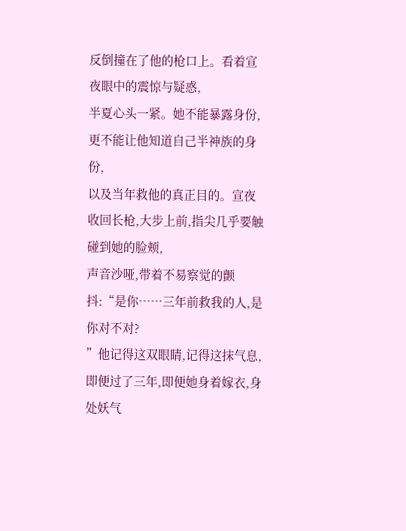反倒撞在了他的枪口上。看着宣夜眼中的震惊与疑惑,
半夏心头一紧。她不能暴露身份,更不能让他知道自己半神族的身份,
以及当年救他的真正目的。宣夜收回长枪,大步上前,指尖几乎要触碰到她的脸颊,
声音沙哑,带着不易察觉的颤抖:“是你……三年前救我的人,是你对不对?
”他记得这双眼睛,记得这抹气息,即便过了三年,即便她身着嫁衣,身处妖气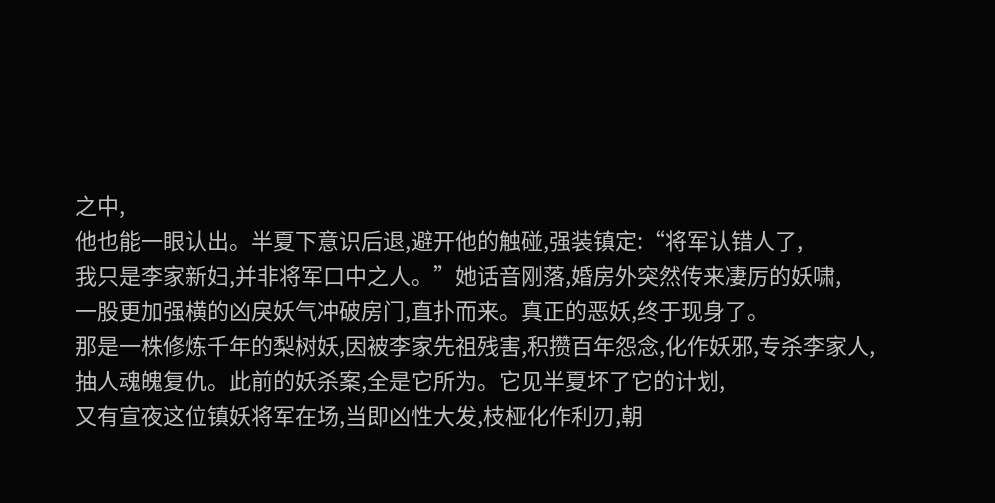之中,
他也能一眼认出。半夏下意识后退,避开他的触碰,强装镇定:“将军认错人了,
我只是李家新妇,并非将军口中之人。”她话音刚落,婚房外突然传来凄厉的妖啸,
一股更加强横的凶戾妖气冲破房门,直扑而来。真正的恶妖,终于现身了。
那是一株修炼千年的梨树妖,因被李家先祖残害,积攒百年怨念,化作妖邪,专杀李家人,
抽人魂魄复仇。此前的妖杀案,全是它所为。它见半夏坏了它的计划,
又有宣夜这位镇妖将军在场,当即凶性大发,枝桠化作利刃,朝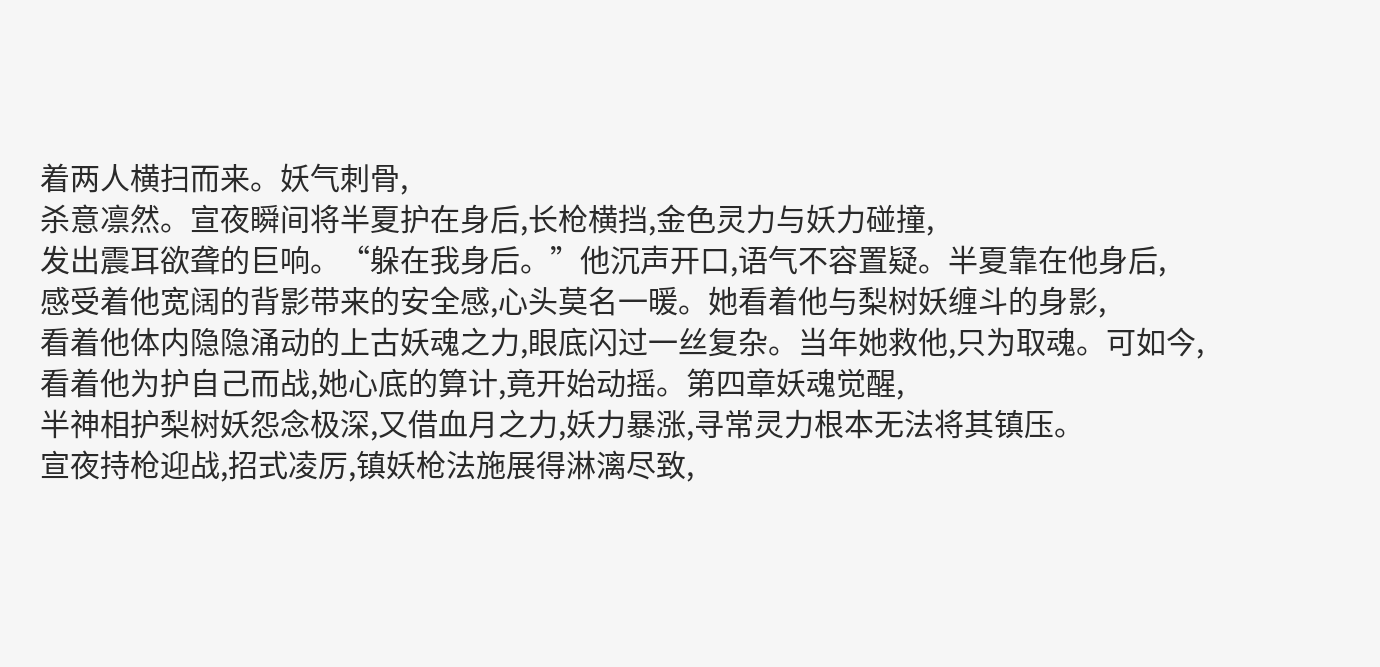着两人横扫而来。妖气刺骨,
杀意凛然。宣夜瞬间将半夏护在身后,长枪横挡,金色灵力与妖力碰撞,
发出震耳欲聋的巨响。“躲在我身后。”他沉声开口,语气不容置疑。半夏靠在他身后,
感受着他宽阔的背影带来的安全感,心头莫名一暖。她看着他与梨树妖缠斗的身影,
看着他体内隐隐涌动的上古妖魂之力,眼底闪过一丝复杂。当年她救他,只为取魂。可如今,
看着他为护自己而战,她心底的算计,竟开始动摇。第四章妖魂觉醒,
半神相护梨树妖怨念极深,又借血月之力,妖力暴涨,寻常灵力根本无法将其镇压。
宣夜持枪迎战,招式凌厉,镇妖枪法施展得淋漓尽致,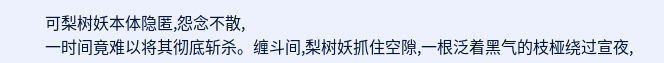可梨树妖本体隐匿,怨念不散,
一时间竟难以将其彻底斩杀。缠斗间,梨树妖抓住空隙,一根泛着黑气的枝桠绕过宣夜,